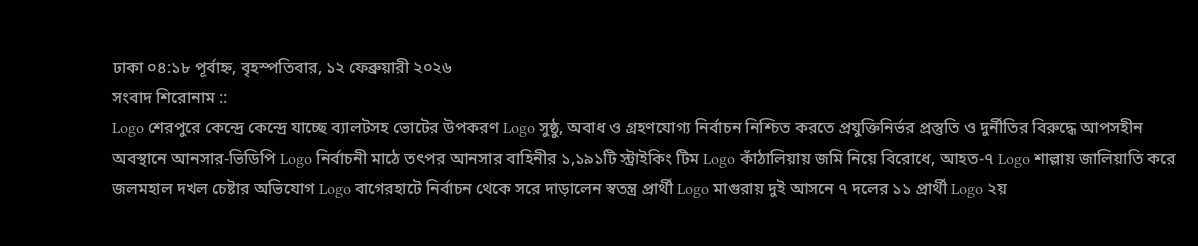ঢাকা ০৪:১৮ পূর্বাহ্ন, বৃহস্পতিবার, ১২ ফেব্রুয়ারী ২০২৬
সংবাদ শিরোনাম ::
Logo শেরপুরে কেন্দ্রে কেন্দ্রে যাচ্ছে ব্যালটসহ ভোটের উপকরণ Logo সুষ্ঠু, অবাধ ও গ্রহণযোগ্য নির্বাচন নিশ্চিত করতে প্রযুক্তিনির্ভর প্রস্তুতি ও দুর্নীতির বিরুদ্ধে আপসহীন অবস্থানে আনসার-ভিডিপি Logo নির্বাচনী মাঠে তৎপর আনসার বাহিনীর ১,১৯১টি স্ট্রাইকিং টিম Logo কাঁঠালিয়ায় জমি নিয়ে বিরোধে, আহত-৭ Logo শাল্লায় জালিয়াতি করে জলমহাল দখল চেষ্টার অভিযোগ Logo বাগেরহাটে নির্বাচন থেকে সরে দাড়ালেন স্বতন্ত্র প্রার্থী Logo মাগুরায় দুই আসনে ৭ দলের ১১ প্রার্থী Logo ২য়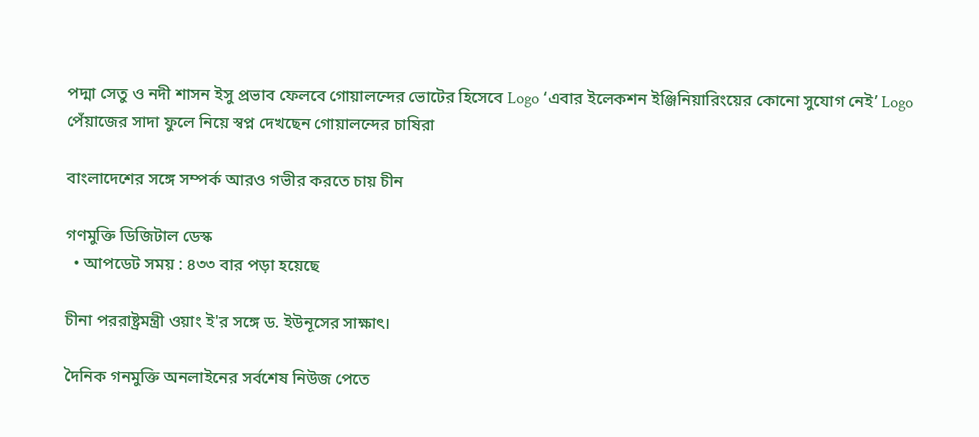পদ্মা সেতু ও নদী শাসন ইসু প্রভাব ফেলবে গোয়ালন্দের ভোটের হিসেবে Logo ‘এবার ইলেকশন ইঞ্জিনিয়ারিংয়ের কোনো সুযোগ নেই’ Logo পেঁয়াজের সাদা ফুলে নিয়ে স্বপ্ন দেখছেন গোয়ালন্দের চাষিরা

বাংলাদেশের সঙ্গে সম্পর্ক আরও গভীর করতে চায় চীন

গণমুক্তি ডিজিটাল ডেস্ক
  • আপডেট সময় : ৪৩৩ বার পড়া হয়েছে

চীনা পররাষ্ট্রমন্ত্রী ওয়াং ই'র সঙ্গে ড. ইউনূসের সাক্ষাৎ।

দৈনিক গনমুক্তি অনলাইনের সর্বশেষ নিউজ পেতে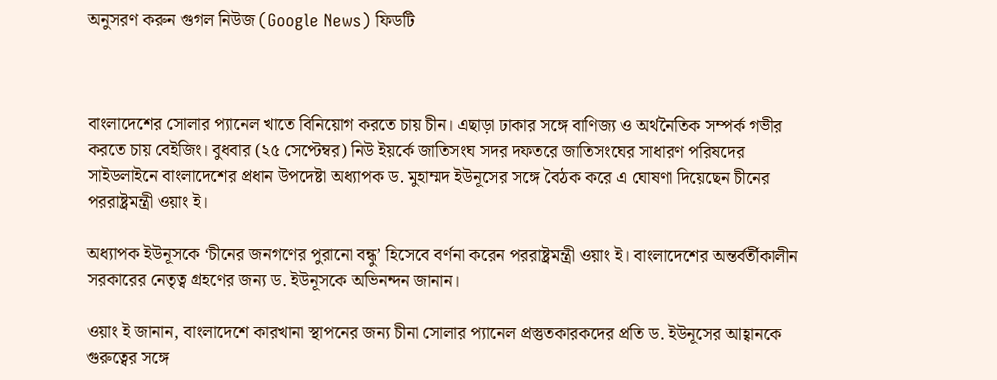অনুসরণ করুন গুগল নিউজ (Google News) ফিডটি



বাংলাদেশের সোলার প্যানেল খাতে বিনিয়োগ করতে চায় চীন। এছাড়া ঢাকার সঙ্গে বাণিজ্য ও অর্থনৈতিক সম্পর্ক গভীর করতে চায় বেইজিং। বুধবার (২৫ সেপ্টেম্বর) নিউ ইয়র্কে জাতিসংঘ সদর দফতরে জাতিসংঘের সাধারণ পরিষদের সাইডলাইনে বাংলাদেশের প্রধান উপদেষ্টা অধ্যাপক ড. মুহাম্মদ ইউনূসের সঙ্গে বৈঠক করে এ ঘোষণা দিয়েছেন চীনের পররাষ্ট্রমন্ত্রী ওয়াং ই।

অধ্যাপক ইউনূসকে ‘চীনের জনগণের পুরানো বন্ধু’ হিসেবে বর্ণনা করেন পররাষ্ট্রমন্ত্রী ওয়াং ই। বাংলাদেশের অন্তর্বর্তীকালীন সরকারের নেতৃত্ব গ্রহণের জন্য ড. ইউনূসকে অভিনন্দন জানান।

ওয়াং ই জানান, বাংলাদেশে কারখানা স্থাপনের জন্য চীনা সোলার প্যানেল প্রস্তুতকারকদের প্রতি ড. ইউনূসের আহ্বানকে গুরুত্বের সঙ্গে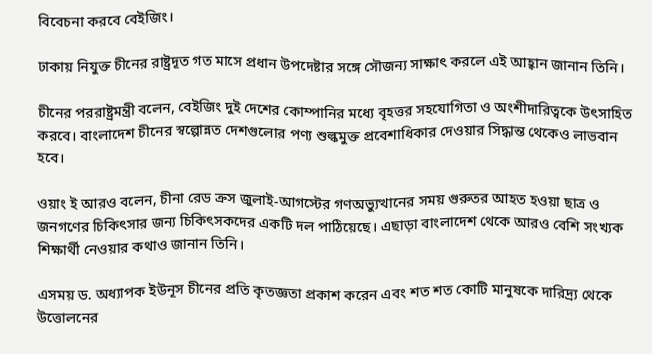বিবেচনা করবে বেইজিং।

ঢাকায় নিযুক্ত চীনের রাষ্ট্রদূত গত মাসে প্রধান উপদেষ্টার সঙ্গে সৌজন্য সাক্ষাৎ করলে এই আহ্বান জানান তিনি।

চীনের পররাষ্ট্রমন্ত্রী বলেন, বেইজিং দুই দেশের কোম্পানির মধ্যে বৃহত্তর সহযোগিতা ও অংশীদারিত্বকে উৎসাহিত করবে। বাংলাদেশ চীনের স্বল্পোন্নত দেশগুলোর পণ্য শুল্কমুক্ত প্রবেশাধিকার দেওয়ার সিদ্ধান্ত থেকেও লাভবান হবে।

ওয়াং ই আরও বলেন, চীনা রেড ক্রস জুলাই-আগস্টের গণঅভ্যুত্থানের সময় গুরুতর আহত হওয়া ছাত্র ও জনগণের চিকিৎসার জন্য চিকিৎসকদের একটি দল পাঠিয়েছে। এছাড়া বাংলাদেশ থেকে আরও বেশি সংখ্যক শিক্ষার্থী নেওয়ার কথাও জানান তিনি।

এসময় ড. অধ্যাপক ইউনূস চীনের প্রতি কৃতজ্ঞতা প্রকাশ করেন এবং শত শত কোটি মানুষকে দারিদ্র্য থেকে উত্তোলনের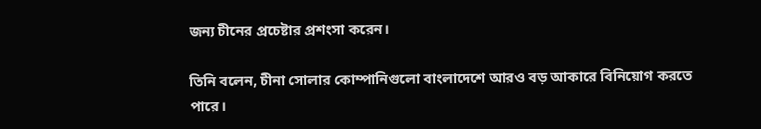জন্য চীনের প্রচেষ্টার প্রশংসা করেন।

তিনি বলেন, চীনা সোলার কোম্পানিগুলো বাংলাদেশে আরও বড় আকারে বিনিয়োগ করতে পারে।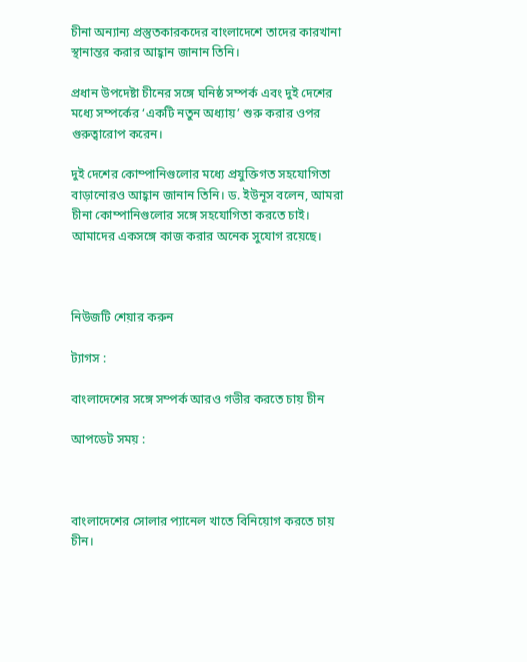চীনা অন্যান্য প্রস্তুতকারকদের বাংলাদেশে তাদের কারখানা স্থানান্তর করার আহ্বান জানান তিনি।

প্রধান উপদেষ্টা চীনের সঙ্গে ঘনিষ্ঠ সম্পর্ক এবং দুই দেশের মধ্যে সম্পর্কের ‘একটি নতুন অধ্যায়’ শুরু করার ওপর গুরুত্বারোপ করেন।

দুই দেশের কোম্পানিগুলোর মধ্যে প্রযুক্তিগত সহযোগিতা বাড়ানোরও আহ্বান জানান তিনি। ড. ইউনূস বলেন, আমরা চীনা কোম্পানিগুলোর সঙ্গে সহযোগিতা করতে চাই। আমাদের একসঙ্গে কাজ করার অনেক সুযোগ রয়েছে।



নিউজটি শেয়ার করুন

ট্যাগস :

বাংলাদেশের সঙ্গে সম্পর্ক আরও গভীর করতে চায় চীন

আপডেট সময় :



বাংলাদেশের সোলার প্যানেল খাতে বিনিয়োগ করতে চায় চীন।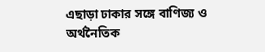এছাড়া ঢাকার সঙ্গে বাণিজ্য ও অর্থনৈতিক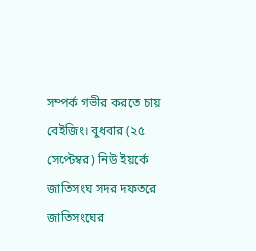সম্পর্ক গভীর করতে চায় বেইজিং। বুধবার (২৫ সেপ্টেম্বর) নিউ ইয়র্কে জাতিসংঘ সদর দফতরে জাতিসংঘের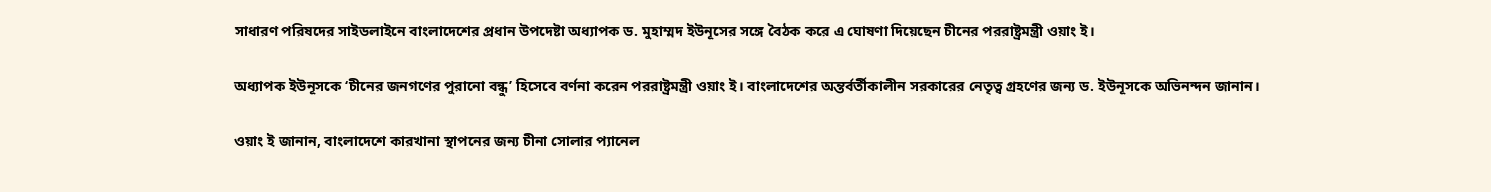সাধারণ পরিষদের সাইডলাইনে বাংলাদেশের প্রধান উপদেষ্টা অধ্যাপক ড. মুহাম্মদ ইউনূসের সঙ্গে বৈঠক করে এ ঘোষণা দিয়েছেন চীনের পররাষ্ট্রমন্ত্রী ওয়াং ই।

অধ্যাপক ইউনূসকে ‘চীনের জনগণের পুরানো বন্ধু’ হিসেবে বর্ণনা করেন পররাষ্ট্রমন্ত্রী ওয়াং ই। বাংলাদেশের অন্তর্বর্তীকালীন সরকারের নেতৃত্ব গ্রহণের জন্য ড. ইউনূসকে অভিনন্দন জানান।

ওয়াং ই জানান, বাংলাদেশে কারখানা স্থাপনের জন্য চীনা সোলার প্যানেল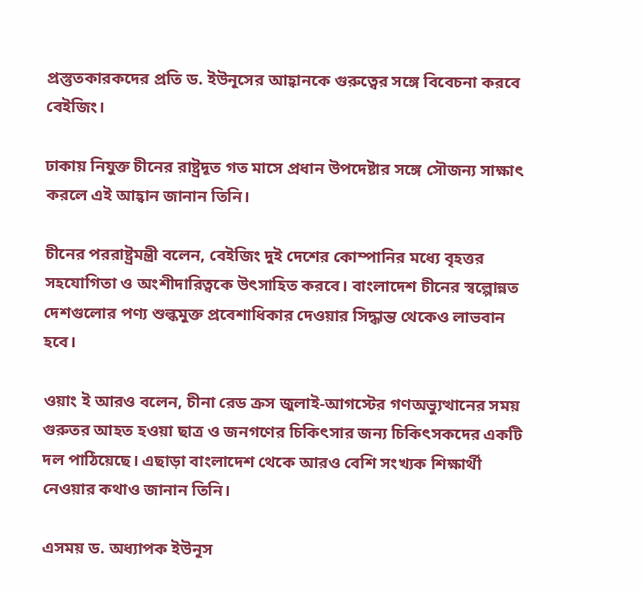প্রস্তুতকারকদের প্রতি ড. ইউনূসের আহ্বানকে গুরুত্বের সঙ্গে বিবেচনা করবে বেইজিং।

ঢাকায় নিযুক্ত চীনের রাষ্ট্রদূত গত মাসে প্রধান উপদেষ্টার সঙ্গে সৌজন্য সাক্ষাৎ করলে এই আহ্বান জানান তিনি।

চীনের পররাষ্ট্রমন্ত্রী বলেন, বেইজিং দুই দেশের কোম্পানির মধ্যে বৃহত্তর সহযোগিতা ও অংশীদারিত্বকে উৎসাহিত করবে। বাংলাদেশ চীনের স্বল্পোন্নত দেশগুলোর পণ্য শুল্কমুক্ত প্রবেশাধিকার দেওয়ার সিদ্ধান্ত থেকেও লাভবান হবে।

ওয়াং ই আরও বলেন, চীনা রেড ক্রস জুলাই-আগস্টের গণঅভ্যুত্থানের সময় গুরুতর আহত হওয়া ছাত্র ও জনগণের চিকিৎসার জন্য চিকিৎসকদের একটি দল পাঠিয়েছে। এছাড়া বাংলাদেশ থেকে আরও বেশি সংখ্যক শিক্ষার্থী নেওয়ার কথাও জানান তিনি।

এসময় ড. অধ্যাপক ইউনূস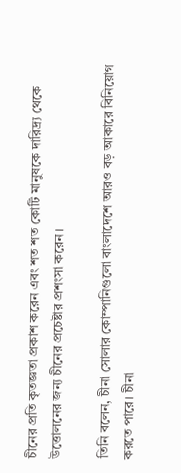চীনের প্রতি কৃতজ্ঞতা প্রকাশ করেন এবং শত শত কোটি মানুষকে দারিদ্র্য থেকে উত্তোলনের জন্য চীনের প্রচেষ্টার প্রশংসা করেন।

তিনি বলেন, চীনা সোলার কোম্পানিগুলো বাংলাদেশে আরও বড় আকারে বিনিয়োগ করতে পারে। চীনা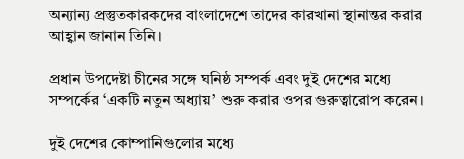অন্যান্য প্রস্তুতকারকদের বাংলাদেশে তাদের কারখানা স্থানান্তর করার আহ্বান জানান তিনি।

প্রধান উপদেষ্টা চীনের সঙ্গে ঘনিষ্ঠ সম্পর্ক এবং দুই দেশের মধ্যে সম্পর্কের ‘একটি নতুন অধ্যায়’ শুরু করার ওপর গুরুত্বারোপ করেন।

দুই দেশের কোম্পানিগুলোর মধ্যে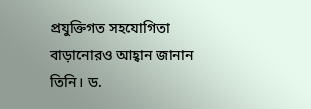প্রযুক্তিগত সহযোগিতা বাড়ানোরও আহ্বান জানান তিনি। ড.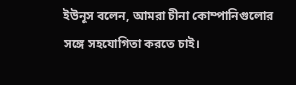ইউনূস বলেন, আমরা চীনা কোম্পানিগুলোর সঙ্গে সহযোগিতা করতে চাই।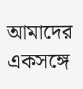আমাদের একসঙ্গে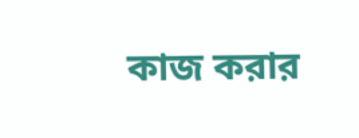কাজ করার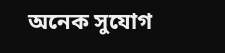অনেক সুযোগ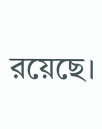রয়েছে।